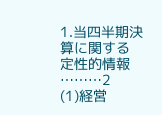1.当四半期決算に関する定性的情報 ………2
(1)経営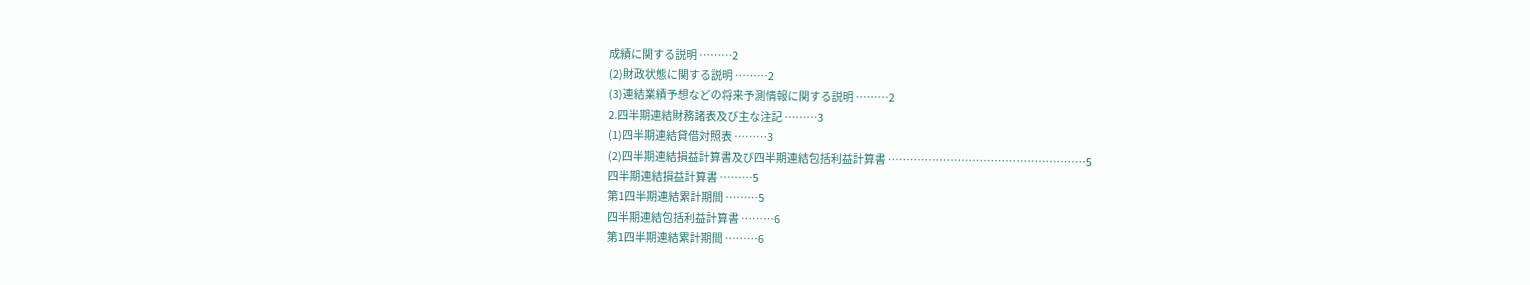成績に関する説明 ………2
(2)財政状態に関する説明 ………2
(3)連結業績予想などの将来予測情報に関する説明 ………2
2.四半期連結財務諸表及び主な注記 ………3
(1)四半期連結貸借対照表 ………3
(2)四半期連結損益計算書及び四半期連結包括利益計算書 ………………………………………………5
四半期連結損益計算書 ………5
第1四半期連結累計期間 ………5
四半期連結包括利益計算書 ………6
第1四半期連結累計期間 ………6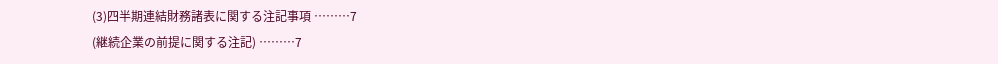(3)四半期連結財務諸表に関する注記事項 ………7
(継続企業の前提に関する注記) ………7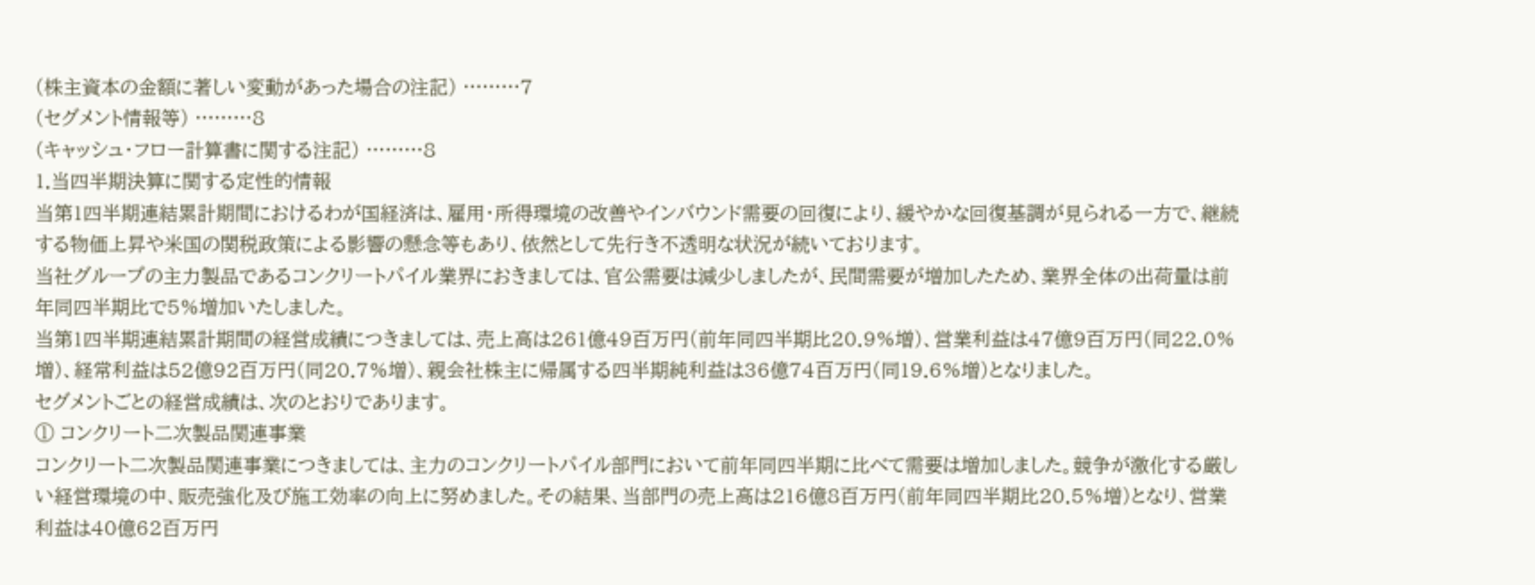(株主資本の金額に著しい変動があった場合の注記) ………7
(セグメント情報等) ………8
(キャッシュ・フロー計算書に関する注記) ………8
1.当四半期決算に関する定性的情報
当第1四半期連結累計期間におけるわが国経済は、雇用・所得環境の改善やインバウンド需要の回復により、緩やかな回復基調が見られる一方で、継続する物価上昇や米国の関税政策による影響の懸念等もあり、依然として先行き不透明な状況が続いております。
当社グループの主力製品であるコンクリートパイル業界におきましては、官公需要は減少しましたが、民間需要が増加したため、業界全体の出荷量は前年同四半期比で5%増加いたしました。
当第1四半期連結累計期間の経営成績につきましては、売上高は261億49百万円(前年同四半期比20.9%増)、営業利益は47億9百万円(同22.0%増)、経常利益は52億92百万円(同20.7%増)、親会社株主に帰属する四半期純利益は36億74百万円(同19.6%増)となりました。
セグメントごとの経営成績は、次のとおりであります。
① コンクリート二次製品関連事業
コンクリート二次製品関連事業につきましては、主力のコンクリートパイル部門において前年同四半期に比べて需要は増加しました。競争が激化する厳しい経営環境の中、販売強化及び施工効率の向上に努めました。その結果、当部門の売上高は216億8百万円(前年同四半期比20.5%増)となり、営業利益は40億62百万円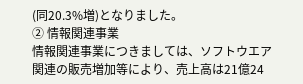(同20.3%増)となりました。
② 情報関連事業
情報関連事業につきましては、ソフトウエア関連の販売増加等により、売上高は21億24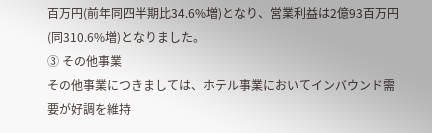百万円(前年同四半期比34.6%増)となり、営業利益は2億93百万円(同310.6%増)となりました。
③ その他事業
その他事業につきましては、ホテル事業においてインバウンド需要が好調を維持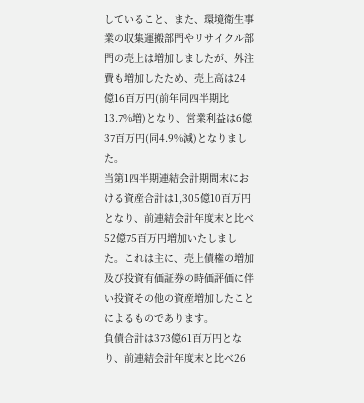していること、また、環境衛生事業の収集運搬部門やリサイクル部門の売上は増加しましたが、外注費も増加したため、売上高は24億16百万円(前年同四半期比13.7%増)となり、営業利益は6億37百万円(同4.9%減)となりました。
当第1四半期連結会計期間末における資産合計は1,305億10百万円となり、前連結会計年度末と比べ52億75百万円増加いたしました。これは主に、売上債権の増加及び投資有価証券の時価評価に伴い投資その他の資産増加したことによるものであります。
負債合計は373億61百万円となり、前連結会計年度末と比べ26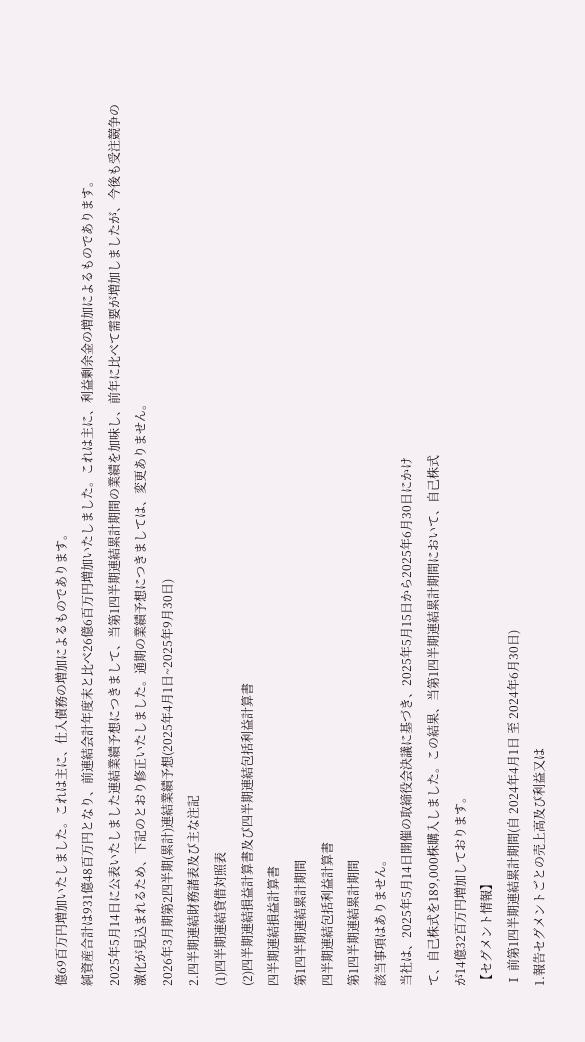億69百万円増加いたしました。これは主に、仕入債務の増加によるものであります。
純資産合計は931億48百万円となり、前連結会計年度末と比べ26億6百万円増加いたしました。これは主に、利益剰余金の増加によるものであります。
2025年5月14日に公表いたしました連結業績予想につきまして、当第1四半期連結累計期間の業績を加味し、前年に比べて需要が増加しましたが、今後も受注競争の激化が見込まれるため、下記のとおり修正いたしました。通期の業績予想につきましては、変更ありません。
2026年3月期第2四半期(累計)連結業績予想(2025年4月1日~2025年9月30日)
2.四半期連結財務諸表及び主な注記
(1)四半期連結貸借対照表
(2)四半期連結損益計算書及び四半期連結包括利益計算書
四半期連結損益計算書
第1四半期連結累計期間
四半期連結包括利益計算書
第1四半期連結累計期間
該当事項はありません。
当社は、2025年5月14日開催の取締役会決議に基づき、2025年5月15日から2025年6月30日にかけ
て、自己株式を189,000株購入しました。この結果、当第1四半期連結累計期間において、自己株式
が14億32百万円増加しております。
【セグメント情報】
Ⅰ 前第1四半期連結累計期間(自 2024年4月1日 至 2024年6月30日)
1.報告セグメントごとの売上高及び利益又は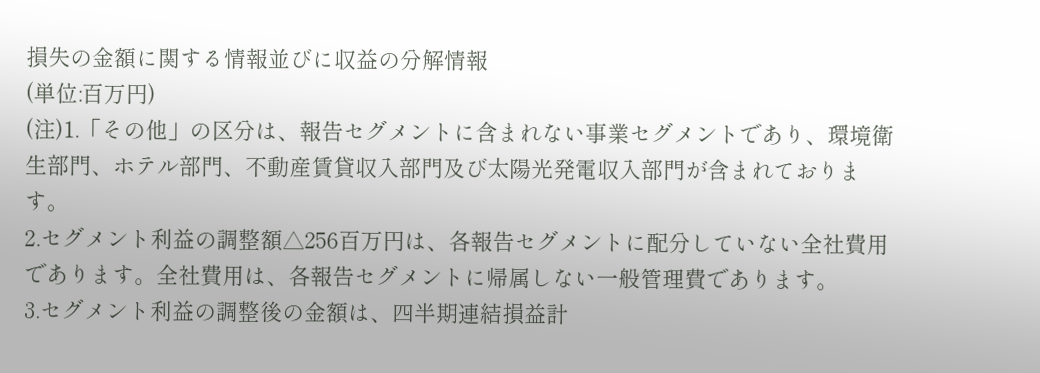損失の金額に関する情報並びに収益の分解情報
(単位:百万円)
(注)1.「その他」の区分は、報告セグメントに含まれない事業セグメントであり、環境衛生部門、ホテル部門、不動産賃貸収入部門及び太陽光発電収入部門が含まれております。
2.セグメント利益の調整額△256百万円は、各報告セグメントに配分していない全社費用であります。全社費用は、各報告セグメントに帰属しない一般管理費であります。
3.セグメント利益の調整後の金額は、四半期連結損益計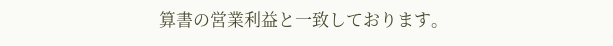算書の営業利益と一致しております。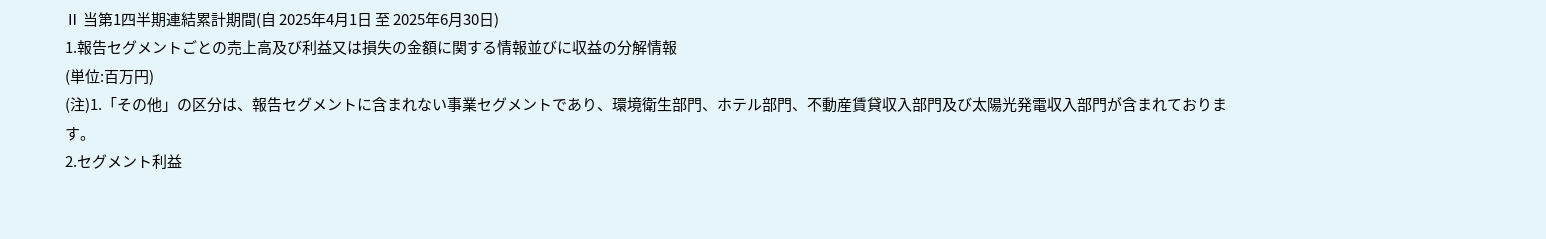Ⅱ 当第1四半期連結累計期間(自 2025年4月1日 至 2025年6月30日)
1.報告セグメントごとの売上高及び利益又は損失の金額に関する情報並びに収益の分解情報
(単位:百万円)
(注)1.「その他」の区分は、報告セグメントに含まれない事業セグメントであり、環境衛生部門、ホテル部門、不動産賃貸収入部門及び太陽光発電収入部門が含まれております。
2.セグメント利益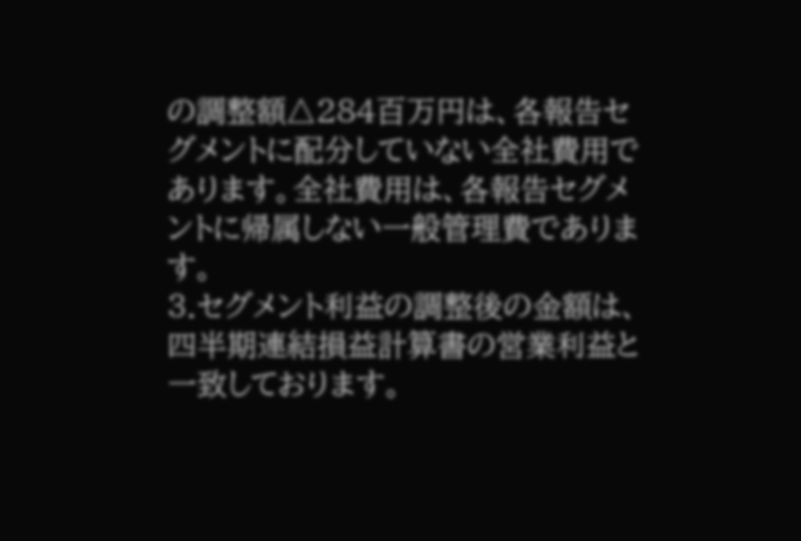の調整額△284百万円は、各報告セグメントに配分していない全社費用であります。全社費用は、各報告セグメントに帰属しない一般管理費であります。
3.セグメント利益の調整後の金額は、四半期連結損益計算書の営業利益と一致しております。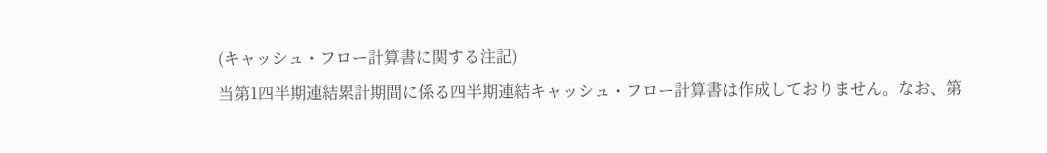(キャッシュ・フロー計算書に関する注記)
当第1四半期連結累計期間に係る四半期連結キャッシュ・フロー計算書は作成しておりません。なお、第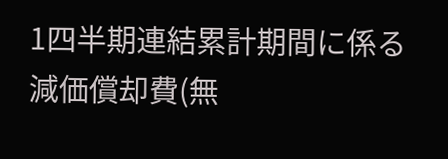1四半期連結累計期間に係る減価償却費(無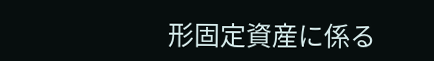形固定資産に係る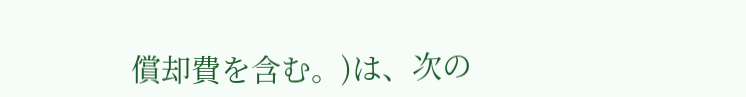償却費を含む。)は、次の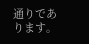通りであります。